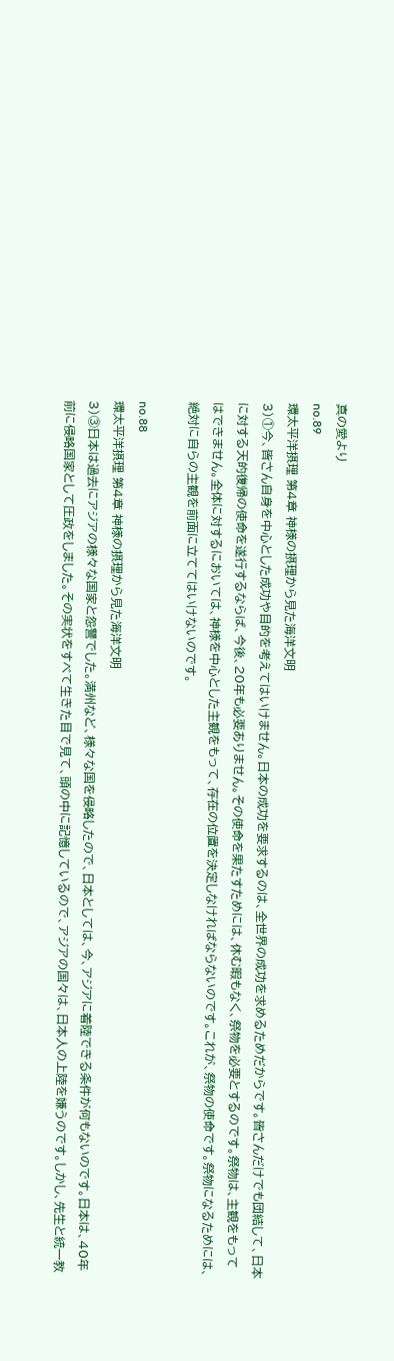真の愛より
no.89
環太平洋摂理 第4章 神様の摂理から見た海洋文明
3)①今、皆さん自身を中心とした成功や目的を考えてはいけません。日本の成功を要求するのは、全世界の成功を求めるためだからです。皆さんだけでも団結して、日本に対する天的復帰の使命を遂行するならば、今後、20年も必要ありません。その使命を果たすためには、休む暇もなく、祭物を必要とするのです。祭物は、主観をもってはできません。全体に対するにおいては、神様を中心とした主観をもって、存在の位置を決定しなければならないのです。これが、祭物の使命です。祭物になるためには、絶対に自らの主観を前面に立ててはいけないのです。

no.88
環太平洋摂理 第4章 神様の摂理から見た海洋文明
3)③日本は過去にアジアの様々な国家と怨讐でした。満州など、様々な国を侵略したので、日本としては、今、アジアに着陸できる条件が何もないのです。日本は、40年前に侵略国家として圧政をしました。その実状をすべて生きた目で見て、頭の中に記憶しているので、アジアの国々は、日本人の上陸を嫌うのです。しかし、先生と統一教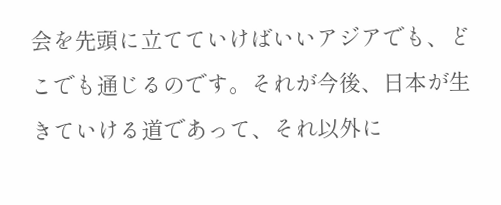会を先頭に立てていけばいいアジアでも、どこでも通じるのです。それが今後、日本が生きていける道であって、それ以外に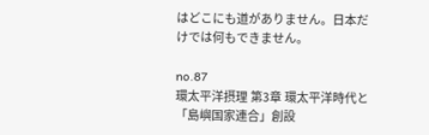はどこにも道がありません。日本だけでは何もできません。

no.87
環太平洋摂理 第3章 環太平洋時代と「島嶼国家連合」創設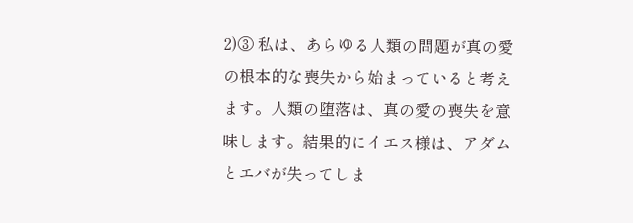2)③ 私は、あらゆる人類の問題が真の愛の根本的な喪失から始まっていると考えます。人類の堕落は、真の愛の喪失を意味します。結果的にイエス様は、アダムとエバが失ってしま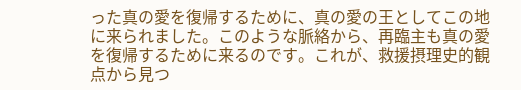った真の愛を復帰するために、真の愛の王としてこの地に来られました。このような脈絡から、再臨主も真の愛を復帰するために来るのです。これが、救援摂理史的観点から見つ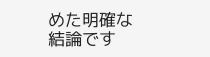めた明確な結論です